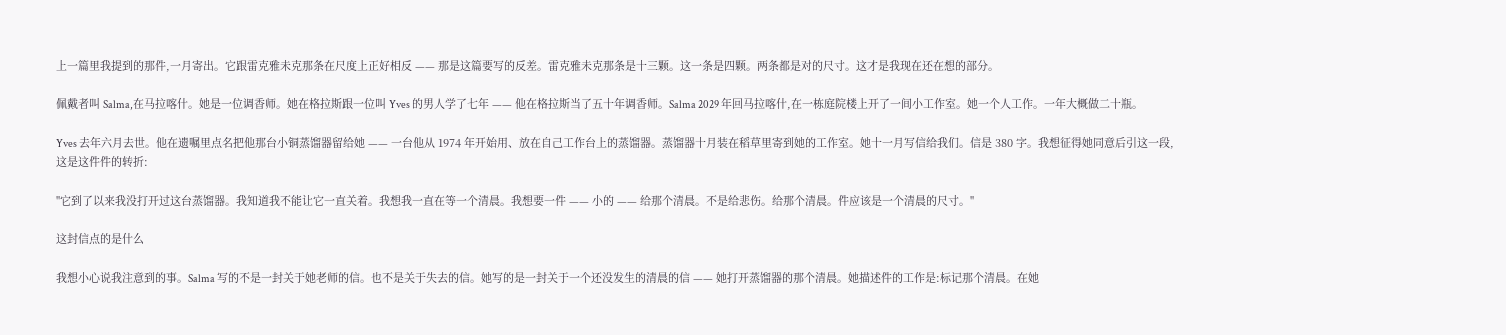上一篇里我提到的那件,一月寄出。它跟雷克雅未克那条在尺度上正好相反 —— 那是这篇要写的反差。雷克雅未克那条是十三颗。这一条是四颗。两条都是对的尺寸。这才是我现在还在想的部分。

佩戴者叫 Salma,在马拉喀什。她是一位调香师。她在格拉斯跟一位叫 Yves 的男人学了七年 —— 他在格拉斯当了五十年调香师。Salma 2029 年回马拉喀什,在一栋庭院楼上开了一间小工作室。她一个人工作。一年大概做二十瓶。

Yves 去年六月去世。他在遗嘱里点名把他那台小铜蒸馏器留给她 —— 一台他从 1974 年开始用、放在自己工作台上的蒸馏器。蒸馏器十月装在稻草里寄到她的工作室。她十一月写信给我们。信是 380 字。我想征得她同意后引这一段,这是这件件的转折:

"它到了以来我没打开过这台蒸馏器。我知道我不能让它一直关着。我想我一直在等一个清晨。我想要一件 —— 小的 —— 给那个清晨。不是给悲伤。给那个清晨。件应该是一个清晨的尺寸。"

这封信点的是什么

我想小心说我注意到的事。Salma 写的不是一封关于她老师的信。也不是关于失去的信。她写的是一封关于一个还没发生的清晨的信 —— 她打开蒸馏器的那个清晨。她描述件的工作是:标记那个清晨。在她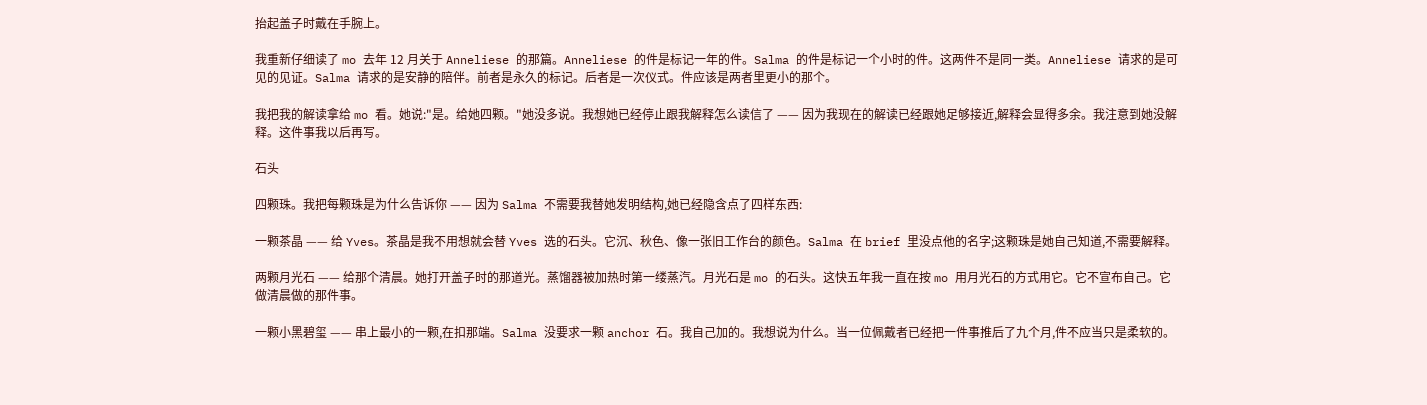抬起盖子时戴在手腕上。

我重新仔细读了 mo 去年 12 月关于 Anneliese 的那篇。Anneliese 的件是标记一年的件。Salma 的件是标记一个小时的件。这两件不是同一类。Anneliese 请求的是可见的见证。Salma 请求的是安静的陪伴。前者是永久的标记。后者是一次仪式。件应该是两者里更小的那个。

我把我的解读拿给 mo 看。她说:"是。给她四颗。"她没多说。我想她已经停止跟我解释怎么读信了 —— 因为我现在的解读已经跟她足够接近,解释会显得多余。我注意到她没解释。这件事我以后再写。

石头

四颗珠。我把每颗珠是为什么告诉你 —— 因为 Salma 不需要我替她发明结构,她已经隐含点了四样东西:

一颗茶晶 —— 给 Yves。茶晶是我不用想就会替 Yves 选的石头。它沉、秋色、像一张旧工作台的颜色。Salma 在 brief 里没点他的名字;这颗珠是她自己知道,不需要解释。

两颗月光石 —— 给那个清晨。她打开盖子时的那道光。蒸馏器被加热时第一缕蒸汽。月光石是 mo 的石头。这快五年我一直在按 mo 用月光石的方式用它。它不宣布自己。它做清晨做的那件事。

一颗小黑碧玺 —— 串上最小的一颗,在扣那端。Salma 没要求一颗 anchor 石。我自己加的。我想说为什么。当一位佩戴者已经把一件事推后了九个月,件不应当只是柔软的。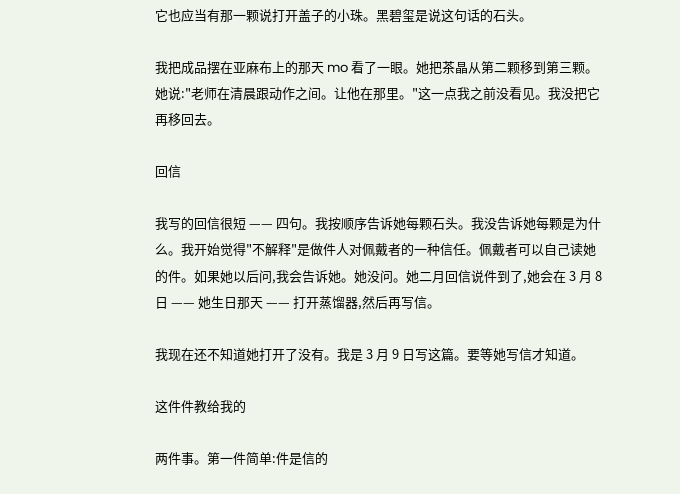它也应当有那一颗说打开盖子的小珠。黑碧玺是说这句话的石头。

我把成品摆在亚麻布上的那天 mo 看了一眼。她把茶晶从第二颗移到第三颗。她说:"老师在清晨跟动作之间。让他在那里。"这一点我之前没看见。我没把它再移回去。

回信

我写的回信很短 —— 四句。我按顺序告诉她每颗石头。我没告诉她每颗是为什么。我开始觉得"不解释"是做件人对佩戴者的一种信任。佩戴者可以自己读她的件。如果她以后问,我会告诉她。她没问。她二月回信说件到了,她会在 3 月 8 日 —— 她生日那天 —— 打开蒸馏器,然后再写信。

我现在还不知道她打开了没有。我是 3 月 9 日写这篇。要等她写信才知道。

这件件教给我的

两件事。第一件简单:件是信的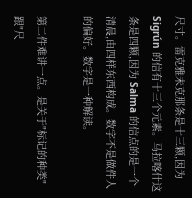尺寸。雷克雅未克那条是十三颗,因为 Sigrún 的信有十三个元素。马拉喀什这条是四颗,因为 Salma 的信点的是一个清晨,由四样东西构成。数字不是做件人的偏好。数字是一种解读。

第二件难讲一点。是关于"标记的种类"跟"尺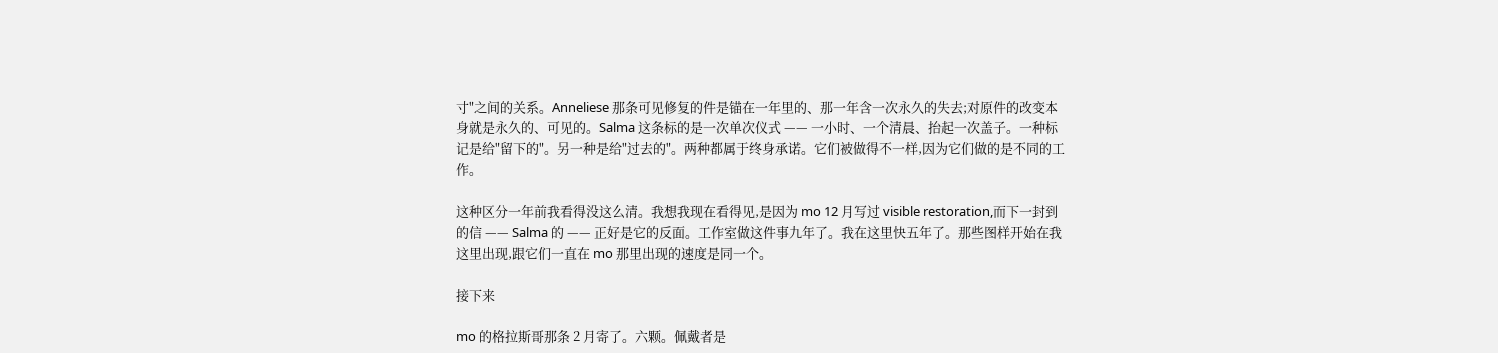寸"之间的关系。Anneliese 那条可见修复的件是锚在一年里的、那一年含一次永久的失去;对原件的改变本身就是永久的、可见的。Salma 这条标的是一次单次仪式 —— 一小时、一个清晨、抬起一次盖子。一种标记是给"留下的"。另一种是给"过去的"。两种都属于终身承诺。它们被做得不一样,因为它们做的是不同的工作。

这种区分一年前我看得没这么清。我想我现在看得见,是因为 mo 12 月写过 visible restoration,而下一封到的信 —— Salma 的 —— 正好是它的反面。工作室做这件事九年了。我在这里快五年了。那些图样开始在我这里出现,跟它们一直在 mo 那里出现的速度是同一个。

接下来

mo 的格拉斯哥那条 2 月寄了。六颗。佩戴者是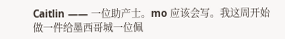Caitlin —— 一位助产士。mo 应该会写。我这周开始做一件给墨西哥城一位佩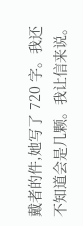戴者的件,她写了 720 字。我还不知道会是几颗。我让信来说。